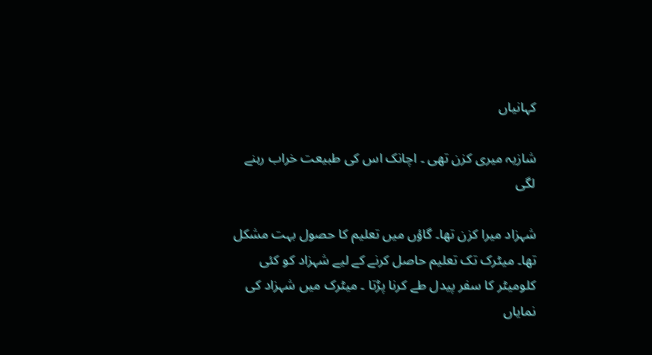کہانیاں

شازیہ میری کزن تھی ۔ اچانک اس کی طبیعت خراب رہنے لگی

شہزاد میرا کزن تھا۔ گاؤں میں تعلیم کا حصول بہت مشکل تھا۔ میٹرک تک تعلیم حاصل کرنے کے لیے شہزاد کو کئی کلومیٹر کا سفر پیدل طے کرنا پڑتا ۔ میٹرک میں شہزاد کی نمایاں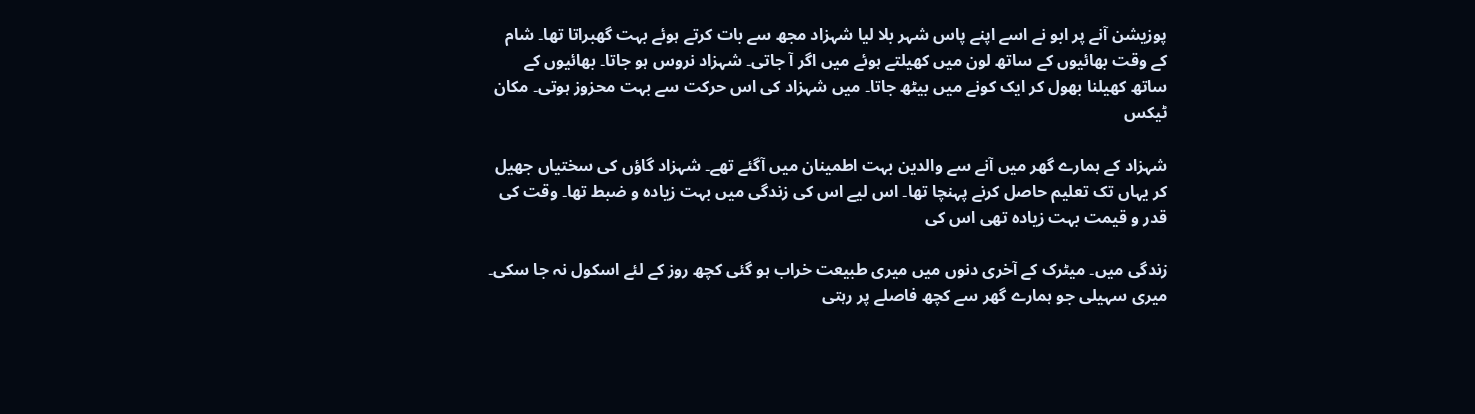پوزیشن آنے پر ابو نے اسے اپنے پاس شہر بلا لیا شہزاد مجھ سے بات کرتے ہوئے بہت گھبراتا تھا۔ شام کے وقت بھائیوں کے ساتھ لون میں کھیلتے ہوئے میں اگر آ جاتی۔ شہزاد نروس ہو جاتا۔ بھائیوں کے ساتھ کھیلنا بھول کر ایک کونے میں بیٹھ جاتا۔ میں شہزاد کی اس حرکت سے بہت محزوز ہوتی۔ مکان ٹیکس

شہزاد کے ہمارے گھر میں آنے سے والدین بہت اطمینان میں آگئے تھے۔ شہزاد گاؤں کی سختیاں جھیل کر یہاں تک تعلیم حاصل کرنے پہنچا تھا۔ اس لیے اس کی زندگی میں بہت زیادہ و ضبط تھا۔ وقت کی قدر و قیمت بہت زیادہ تھی اس کی

زندگی میں۔ میٹرک کے آخری دنوں میں میری طبیعت خراب ہو گئی کچھ روز کے لئے اسکول نہ جا سکی۔ میری سہیلی جو ہمارے گھر سے کچھ فاصلے پر رہتی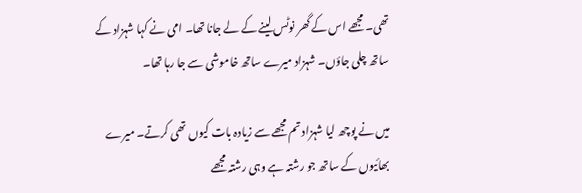تھی۔ مجھے اس کے گھر نوٹس لینے کے لے جانا تھا۔ امی نے کہا شہزاد کے ساتھ چلی جاؤں۔ شہزاد میرے ساتھ خاموشی سے جا رہا تھا۔

میں نے پوچھ لیا شہزاد تم مجھے سے زیادہ بات کیوں تھی کرتے۔ میرے بھائیوں کے ساتھ جو رشتہ ہے وہی رشتہ مجھے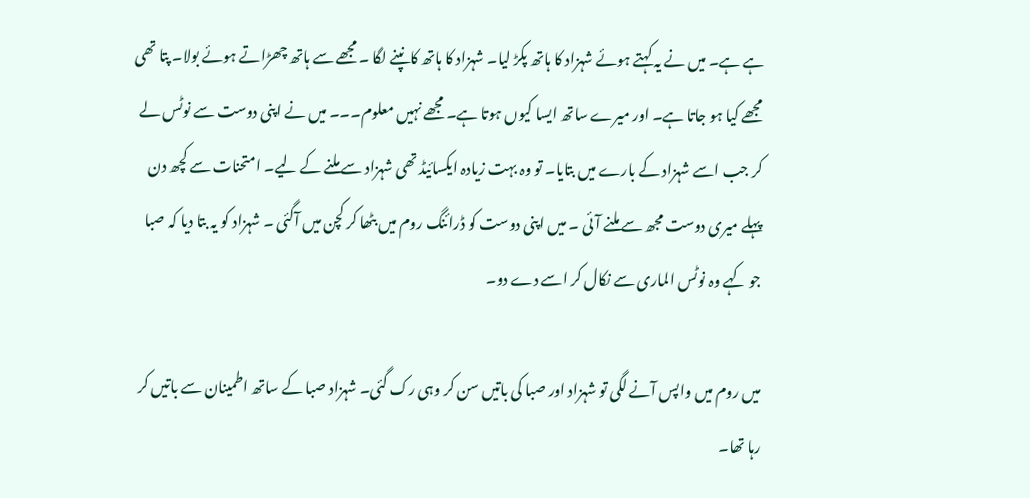ہے ہے۔ میں نے یہ کہتے ہوئے شہزاد کا ہاتھ پکڑ لیا۔ شہزاد کا ہاتھ کانپنے لگا ۔ مجھے سے ہاتھ چھڑاتے ہوئے بولا۔ پتا تھی مجھے کیا ہو جاتا ہے۔ اور میرے ساتھ ایسا کیوں ہوتا ہے۔ مجھے نہیں معلوم۔۔۔ میں نے اپنی دوست سے نوٹس لے کر جب اسے شہزاد کے بارے میں بتایا۔ تو وہ بہت زیادہ ایکسائیڈ تھی شہزاد سے ملنے کے لیے۔ امتحنات سے کچھ دن پہلے میری دوست مجھ سے ملنے آئی ۔ میں اپنی دوست کو ڈرائنگ روم میں بٹھا کر کچن میں آگئی ۔ شہزاد کو یہ بتا دیا کہ صبا جو کہے وہ نوٹس الماری سے نکال کر اسے دے دو۔

میں روم میں واپس آنے لگی تو شہزاد اور صبا کی باتیں سن کر وہی رک گئی۔ شہزاد صبا کے ساتھ اطمینان سے باتیں کر رہا تھا۔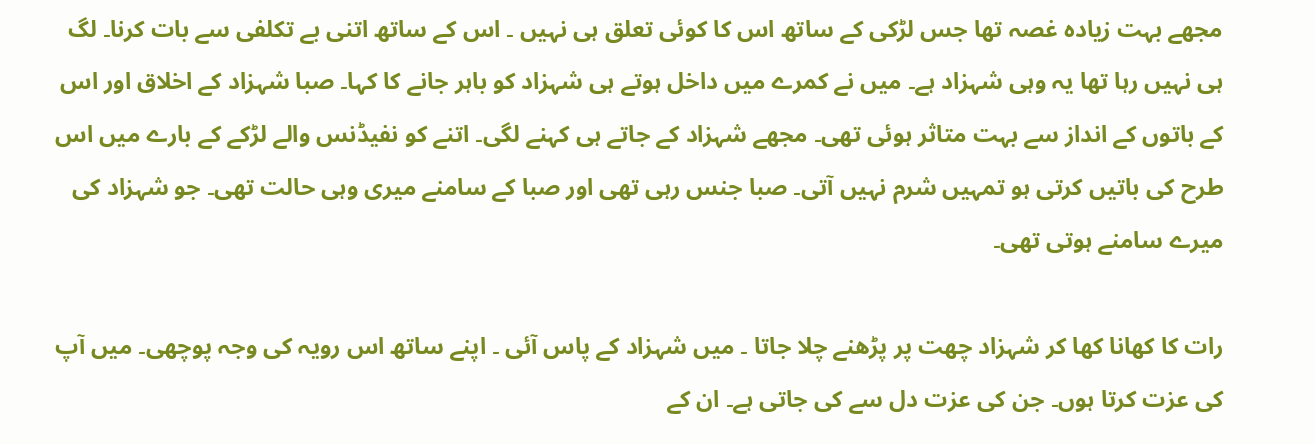مجھے بہت زیادہ غصہ تھا جس لڑکی کے ساتھ اس کا کوئی تعلق ہی نہیں ۔ اس کے ساتھ اتنی بے تکلفی سے بات کرنا۔ لگ ہی نہیں رہا تھا یہ وہی شہزاد ہے۔ میں نے کمرے میں داخل ہوتے ہی شہزاد کو باہر جانے کا کہا۔ صبا شہزاد کے اخلاق اور اس کے باتوں کے انداز سے بہت متاثر ہوئی تھی۔ مجھے شہزاد کے جاتے ہی کہنے لگی۔ اتنے کو نفیڈنس والے لڑکے کے بارے میں اس طرح کی باتیں کرتی ہو تمہیں شرم نہیں آتی۔ صبا جنس رہی تھی اور صبا کے سامنے میری وہی حالت تھی۔ جو شہزاد کی میرے سامنے ہوتی تھی۔

رات کا کھانا کھا کر شہزاد چھت پر پڑھنے چلا جاتا ۔ میں شہزاد کے پاس آئی ۔ اپنے ساتھ اس رویہ کی وجہ پوچھی۔ میں آپ کی عزت کرتا ہوں۔ جن کی عزت دل سے کی جاتی ہے۔ ان کے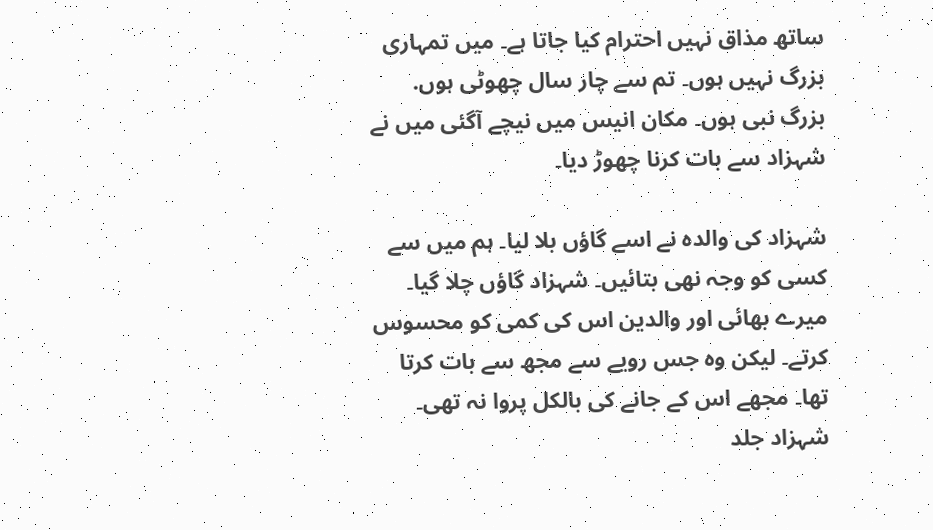ساتھ مذاق نہیں احترام کیا جاتا ہے۔ میں تمہاری بزرگ نہیں ہوں۔ تم سے چار سال چھوٹی ہوں. بزرگ نبی ہوں۔ مکان انیس میں نیچے آگئی میں نے شہزاد سے بات کرنا چھوڑ دیا۔

شہزاد کی والدہ نے اسے گاؤں بلا لیا۔ ہم میں سے کسی کو وجہ نھی بتائیں۔ شہزاد گاؤں چلا گیا۔ میرے بھائی اور والدین اس کی کمی کو محسوس کرتے۔ لیکن وہ جس رویے سے مجھ سے بات کرتا تھا۔ مجھے اس کے جانے کی بالکل پروا نہ تھی۔ شہزاد جلد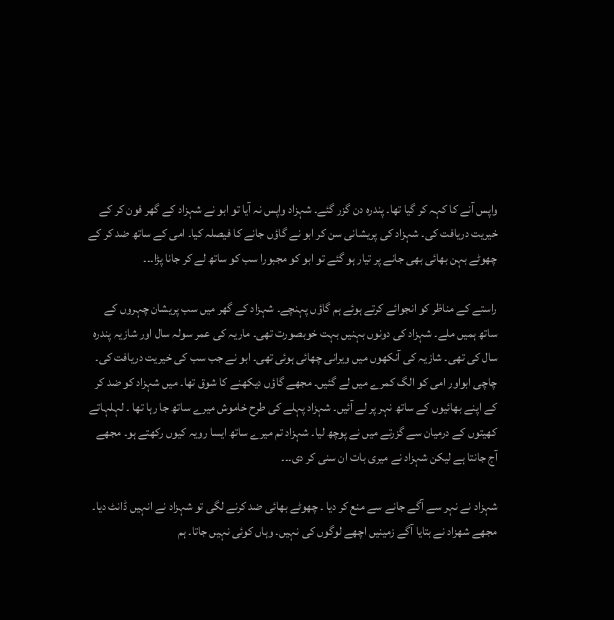واپس آنے کا کہہ کر گیا تھا۔ پندرہ دن گزر گئے۔ شہزاد واپس نہ آیا تو ابو نے شہزاد کے گھر فون کر کے خیریت دریافت کی۔ شہزاد کی پریشانی سن کر ابو نے گاؤں جانے کا فیصلہ کیا۔ امی کے ساتھ ضد کر کے چھوٹے بہن بھائی بھی جانے پر تیار ہو گئے تو ابو کو مجبورا سب کو ساتھ لے کر جانا پڑا۔۔۔

راستے کے مناظر کو انجوائے کرتے ہوئے ہم گاؤں پہنچے۔ شہزاد کے گھر میں سب پریشان چہروں کے ساتھ ہمیں ملے۔ شہزاد کی دونوں بہنیں بہت خوبصورت تھی۔ ماریہ کی عمر سولہ سال اور شازیہ پندرہ سال کی تھی۔ شازیہ کی آنکھوں میں ویرانی چھائی ہوئی تھی۔ ابو نے جب سب کی خیریت دریافت کی۔ چاچی ابواور امی کو الگ کمرے میں لے گئیں۔ مجھے گاؤں دیکھنے کا شوق تھا۔ میں شہزاد کو ضد کر کے اپنے بھائیوں کے ساتھ نہر پر لے آئیں۔ شہزاد پہلے کی طرح خاموش میرے ساتھ جا رہا تھا ۔ لہلہاتے کھیتوں کے درمیان سے گزرتے میں نے پوچھ لیا۔ شہزاد تم میرے ساتھ ایسا رویہ کیوں رکھتے ہو۔ مجھے آج جانتا ہے لیکن شہزاد نے میری بات ان سنی کر دی۔۔۔

شہزاد نے نہر سے آگے جانے سے منع کر دیا ۔ چھوٹے بھائی ضد کرنے لگی تو شہزاد نے انہیں ڈانٹ دیا۔ مجھے شھزاد نے بتایا آگے زمینیں اچھے لوگوں کی نہیں۔ وہاں کوئی نہیں جاتا۔ ہم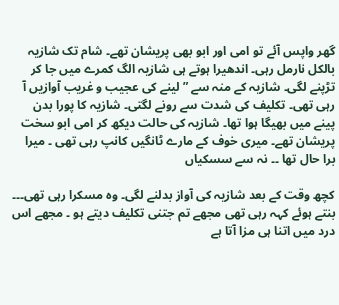گھر واپس آئے تو امی اور ابو بھی پریشان تھے۔ شام تک شازیہ بالکل نارمل رہی۔ اندھیرا ہوتے ہی شازیہ الگ کمرے میں جا کر تڑپنے لگی۔ شازیہ کے منہ سے ” لینے کی عجیب و غریب آوازیں آ رہی تھی۔ تکلیف کی شدت سے رونے لگتی۔ شازیہ کا پورا بدن پینے میں بھیگا ہوا تھا۔ شازیہ کی حالت دیکھ کر امی ابو سخت پریشان تھے۔ میری خوف کے مارے ٹانگیں کانپ رہی تھی ۔ میرا برا حال تھا ۔۔ نہ سے سسکیاں

کچھ وقت کے بعد شازیہ کی آواز بدلنے لگی۔ وہ مسکرا رہی تھی۔۔۔ بنتے ہوئے کہہ رہی تھی مجھے تم جتنی تکلیف دیتے ہو ۔ مجھے اس درد میں اتنا ہی مزا آتا ہے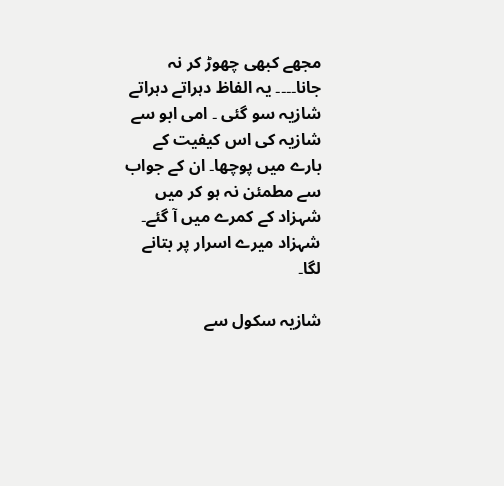مجھے کبھی چھوڑ کر نہ جانا۔۔۔۔ یہ الفاظ دہراتے دہراتے شازیہ سو گئی ۔ امی ابو سے شازیہ کی اس کیفیت کے بارے میں پوچھا۔ ان کے جواب سے مطمئن نہ ہو کر میں شہزاد کے کمرے میں آ گئے۔ شہزاد میرے اسرار پر بتانے لگا۔

شازیہ سکول سے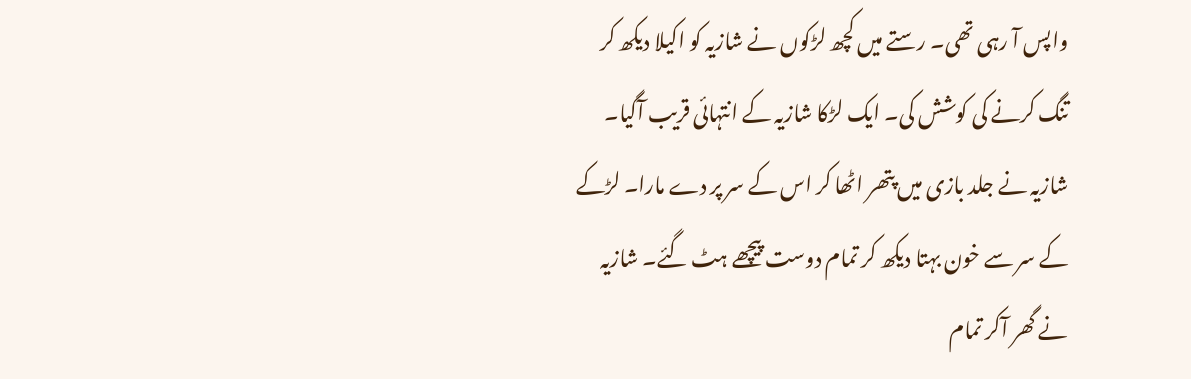واپس آ رہی تھی۔ رستے میں کچھ لڑکوں نے شازیہ کو اکیلا دیکھ کر تنگ کرنے کی کوشش کی۔ ایک لڑکا شازیہ کے انتہائی قریب آگیا۔ شازیہ نے جلد بازی میں پتھر اٹھا کر اس کے سر پر دے مارا۔ لڑکے کے سر سے خون بہتا دیکھ کر تمام دوست پیچھے ہٹ گئے۔ شازیہ نے گھر آکر تمام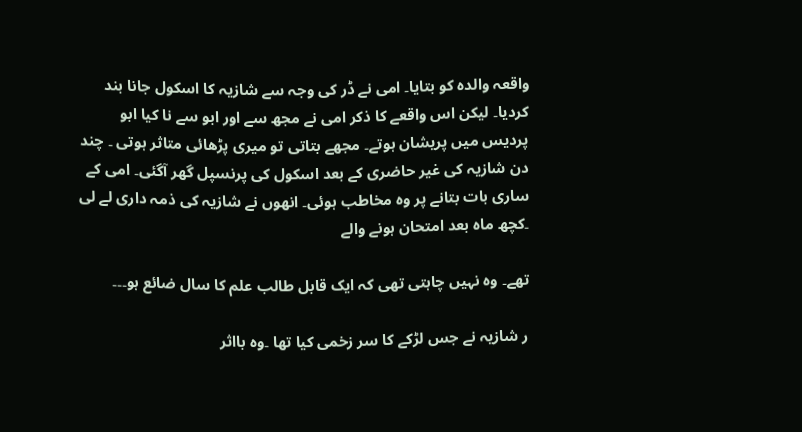واقعہ والدہ کو بتایا۔ امی نے ڈر کی وجہ سے شازیہ کا اسکول جانا بند کردیا۔ لیکن اس واقعے کا ذکر امی نے مجھ سے اور ابو سے نا کیا ابو پردیس میں پریشان ہوتے۔ مجھے بتاتی تو میری پڑھائی متاثر ہوتی ۔ چند دن شازیہ کی غیر حاضری کے بعد اسکول کی پرنسپل گھر آگئی۔ امی کے ساری بات بتانے پر وہ مخاطب ہوئی۔ انھوں نے شازیہ کی ذمہ داری لے لی ۔کچھ ماہ بعد امتحان ہونے والے

تھے۔ وہ نہیں چاہتی تھی کہ ایک قابل طالب علم کا سال ضائع ہو۔۔۔

ر شازیہ نے جس لڑکے کا سر زخمی کیا تھا ۔وہ بااثر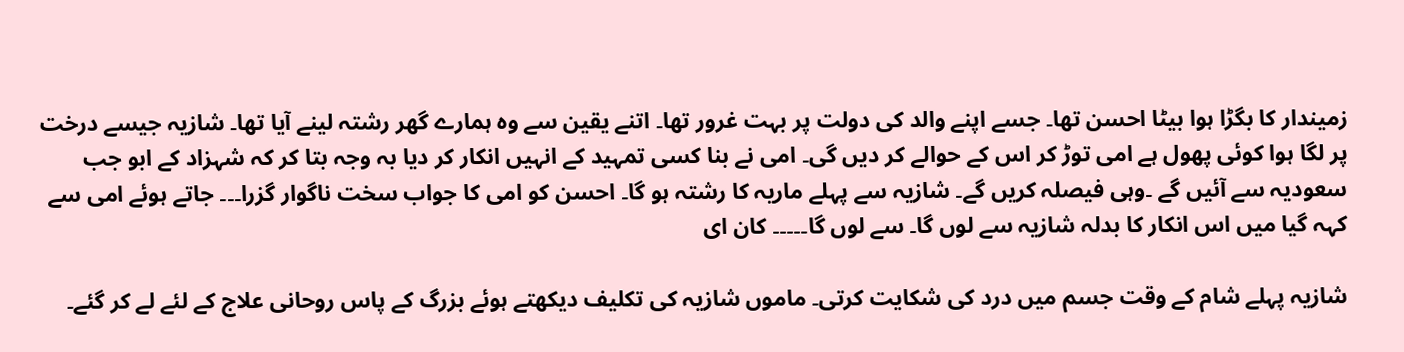زمیندار کا بگڑا ہوا بیٹا احسن تھا۔ جسے اپنے والد کی دولت پر بہت غرور تھا۔ اتنے یقین سے وہ ہمارے گھر رشتہ لینے آیا تھا۔ شازیہ جیسے درخت پر لگا ہوا کوئی پھول ہے امی توڑ کر اس کے حوالے کر دیں گی۔ امی نے بنا کسی تمہید کے انہیں انکار کر دیا بہ وجہ بتا کر کہ شہزاد کے ابو جب سعودیہ سے آئیں گے ۔وہی فیصلہ کریں گے۔ شازیہ سے پہلے ماریہ کا رشتہ ہو گا۔ احسن کو امی کا جواب سخت ناگوار گزرا۔۔۔ جاتے ہوئے امی سے کہہ گیا میں اس انکار کا بدلہ شازیہ سے لوں گا۔ سے لوں گا۔۔۔۔۔ کان ای

شازیہ پہلے شام کے وقت جسم میں درد کی شکایت کرتی۔ ماموں شازیہ کی تکلیف دیکھتے ہوئے بزرگ کے پاس روحانی علاج کے لئے لے کر گئے۔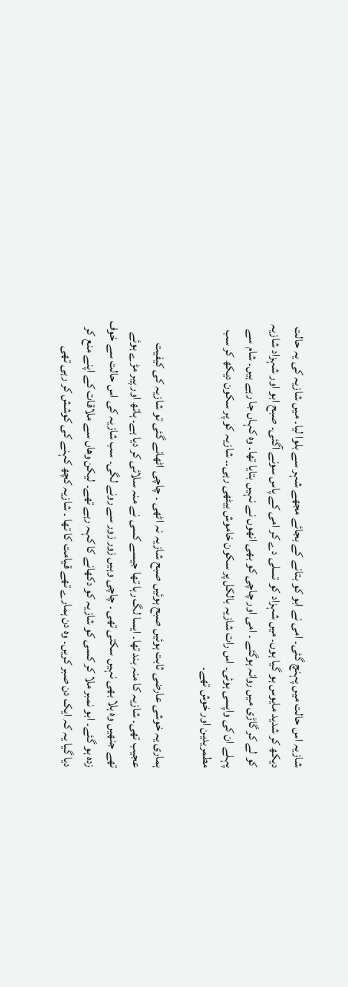شازیہ اس حالت میں پہنچ گئی۔ امی نے ابو کو بتانے کے بجائے مجھے شہر سے بلوا لیا۔ میں شازیہ کی یہ حالت دیکھ کر شدید مایوس ہو گیا ہوں۔ میں شہزاد کو تسلی دے کر امی کے پاس سونے آگئی۔ صبح ابو اور شہزاد شازیہ کو لے کر گاڑی میں روانہ ہوگئے ۔ امی اور چاچی کو بھی انھوں نے نہیں بتایا تھا۔ وہ کہاں جا رہے ہیں۔ شام سے پہلے ان کی واپسی ہوئی۔ اس رات شازیہ بالکل پر سکون خاموش بیٹھی رہی۔۔ شازیہ کو پر سکون دیکھ کر سب مطمریدین اور خوش تھے۔

ہماری یہ خوشی عارضی ثابت ہوئیں صبح ہوئیں صبح شازیہ نہ اٹھی ۔ چاچی اٹھانے گئی تو شازیہ کی کیفیت عجیب تھی۔ شازیہ کا منہ بند تھا۔ ایسا لگ رہا تھا جیسے کسی نے منہ سلائی کر دیا ہے۔ ہاتھ اور پیر مڑے ہوئے تھے جنھیں وہ ہلا بھی نہیں سکتی تھی ۔ چاچی وہیں زور زور سے رونے لگی۔ سب شازیہ کی اس حالت سے خوف زدہ ہو گئے۔ ابو نمبر ملا کر کسی کو شازیہ کو دکھانے کا کہہ رہے تھے۔ لیکن وھاں سے ملاقات کے اپنے منع کر دیا گیا یہ کہ ایک دن صبر کریں۔ وہ دن ہمارے تھے قیامت کا تھا ۔ شازیہ کچھ کہنے کی کوشش کر رہی تھی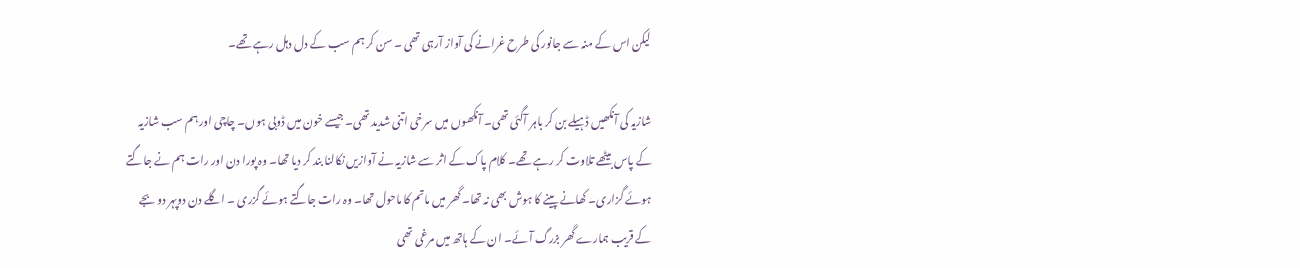لیکن اس کے منہ سے جانور کی طرح غرانے کی آواز آرہی تھی ۔ سن کر ہم سب کے دل دہل رہے تھے۔

شازیہ کی آنکھیں ڈہیلے بن کر باہر آگئی تھی۔ آنکھوں میں سرخی اتنی شدید تھی۔ جیسے خون میں ڈوبی ہوں۔ چاچی اور ہم سب شازیہ کے پاس بیٹھے تلاوت کر رہے تھے۔ کلام پاک کے اثر سے شازیہ نے آوازیں نکالنا بند کر دیا تھا۔ وہ پورا دن اور رات ہم نے جاگتے ہوئے گزاری۔ کھانے پینے کا ہوش بھی نہ تھا۔ گھر میں ماتم کا ماحول تھا۔ وہ رات جاگتے ہوئے گزری ۔ اگلے دن دوپہر دو بجے کے قریب ہمارے گھر بزرگ آئے۔ ان کے ہاتھ میں مرغی تھی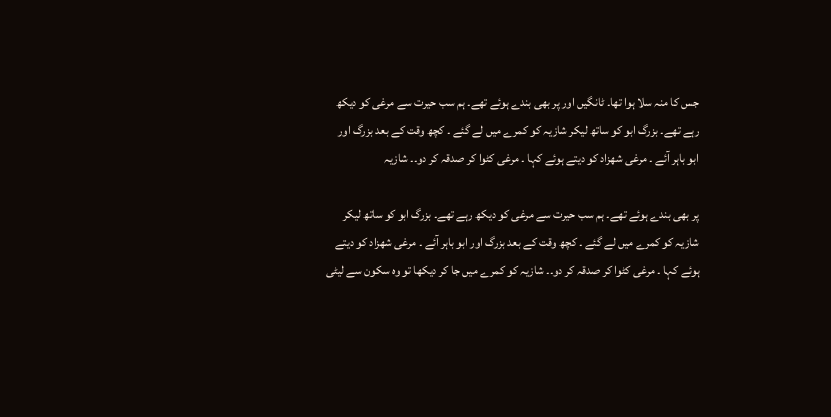جس کا منہ سلا ہوا تھا۔ ٹانگیں اور پر بھی بندے ہوئے تھے۔ ہم سب حیرت سے مرغی کو دیکھ رہے تھے۔ بزرگ ابو کو ساتھ لیکر شازیہ کو کمرے میں لے گئے ۔ کچھ وقت کے بعد بزرگ اور ابو باہر آئے ۔ مرغی شھزاد کو دیتے ہوئے کہا ۔ مرغی کٹوا کر صدقہ کر دو۔۔ شازیہ

پر بھی بندے ہوئے تھے۔ ہم سب حیرت سے مرغی کو دیکھ رہے تھے۔ بزرگ ابو کو ساتھ لیکر شازیہ کو کمرے میں لے گئے ۔ کچھ وقت کے بعد بزرگ اور ابو باہر آئے ۔ مرغی شھزاد کو دیتے ہوئے کہا ۔ مرغی کٹوا کر صدقہ کر دو۔۔ شازیہ کو کمرے میں جا کر دیکھا تو وہ سکون سے لیٹی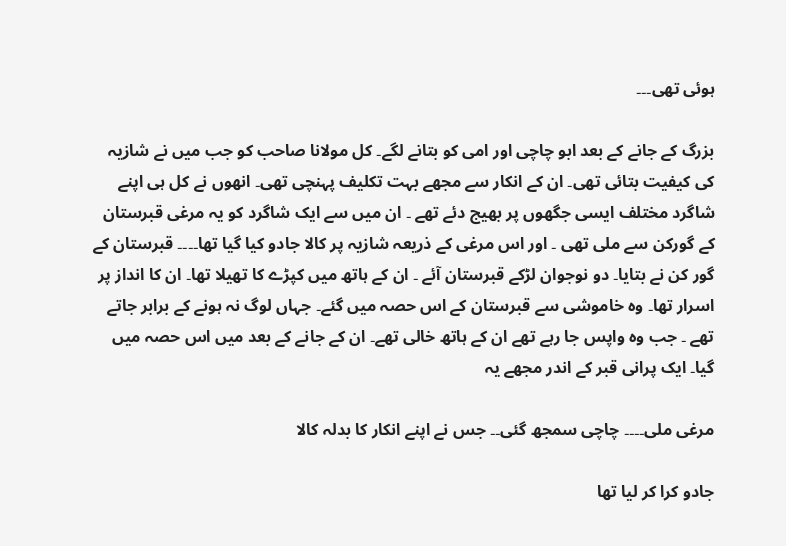ہوئی تھی۔۔۔

بزرگ کے جانے کے بعد ابو چاچی اور امی کو بتانے لگے۔ کل مولانا صاحب کو جب میں نے شازیہ کی کیفیت بتائی تھی۔ ان کے انکار سے مجھے بہت تکلیف پہنچی تھی۔ انھوں نے کل ہی اپنے شاگرد مختلف ایسی جگھوں پر بھیج دئے تھے ۔ ان میں سے ایک شاگرد کو یہ مرغی قبرستان کے گورکن سے ملی تھی ۔ اور اس مرغی کے ذریعہ شازیہ پر کالا جادو کیا گیا تھا۔۔۔۔ قبرستان کے گور کن نے بتایا۔ دو نوجوان لڑکے قبرستان آئے ۔ ان کے ہاتھ میں کپڑے کا تھیلا تھا۔ ان کا انداز پر اسرار تھا۔ وہ خاموشی سے قبرستان کے اس حصہ میں گئے۔ جہاں لوگ نہ ہونے کے برابر جاتے تھے ۔ جب وہ واپس جا رہے تھے ان کے ہاتھ خالی تھے۔ ان کے جانے کے بعد میں اس حصہ میں گیا۔ ایک پرانی قبر کے اندر مجھے یہ

مرغی ملی۔۔۔۔ چاچی سمجھ گئی۔۔ جس نے اپنے انکار کا بدلہ کالا

جادو کرا کر لیا تھا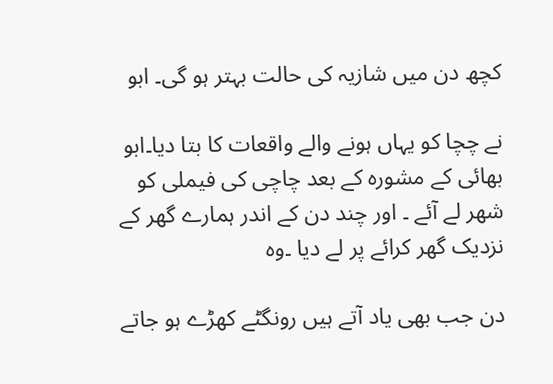کچھ دن میں شازیہ کی حالت بہتر ہو گی۔ ابو

نے چچا کو یہاں ہونے والے واقعات کا بتا دیا۔ابو بھائی کے مشورہ کے بعد چاچی کی فیملی کو شھر لے آئے ۔ اور چند دن کے اندر ہمارے گھر کے نزدیک گھر کرائے پر لے دیا ۔وہ

دن جب بھی یاد آتے ہیں رونگٹے کھڑے ہو جاتے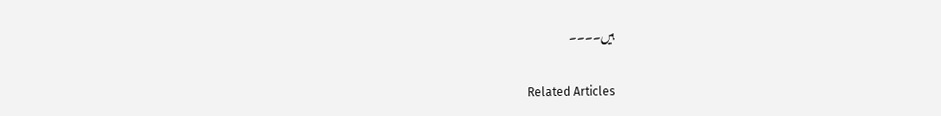ہیں۔۔۔۔

Related Articles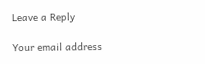Leave a Reply

Your email address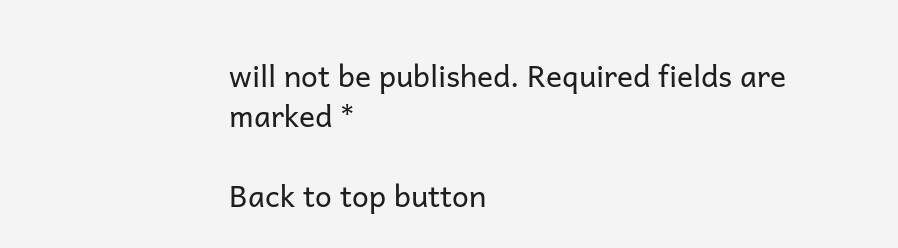will not be published. Required fields are marked *

Back to top button